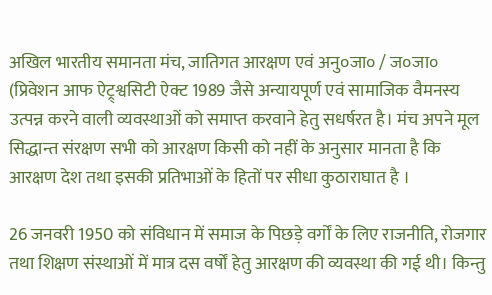अखिल भारतीय समानता मंच, जातिगत आरक्षण एवं अनु०जा० / ज०जा० (प्रिवेशन आफ ऐट्र्श्वसिटी ऐक्ट 1989 जैसे अन्यायपूर्ण एवं सामाजिक वैमनस्य उत्पन्न करने वाली व्यवस्थाओं को समाप्त करवाने हेतु सधर्षरत है। मंच अपने मूल सिद्धान्त संरक्षण सभी को आरक्षण किसी को नहीं के अनुसार मानता है कि आरक्षण देश तथा इसकी प्रतिभाओं के हितों पर सीधा कुठाराघात है ।

26 जनवरी 1950 को संविधान में समाज के पिछड़े वर्गों के लिए राजनीति, रोजगार तथा शिक्षण संस्थाओं में मात्र दस वर्षों हेतु आरक्षण की व्यवस्था की गई थी। किन्तु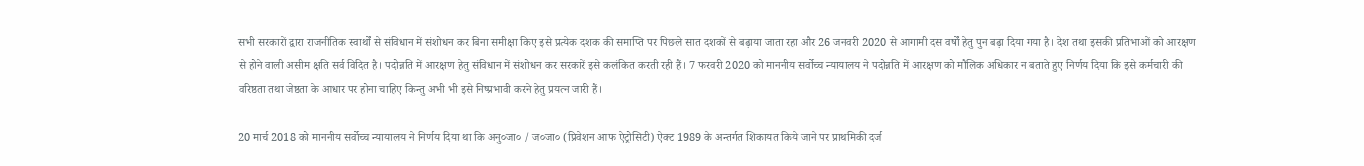सभी सरकारों द्वारा राजनीतिक स्वार्थों से संविधान में संशोधन कर बिना समीक्षा किए इसे प्रत्येक दशक की समाप्ति पर पिछले सात दशकों से बढ़ाया जाता रहा और 26 जनवरी 2020 से आगामी दस वर्षों हेतु पुन बढ़ा दिया गया है। देश तथा इसकी प्रतिभाओं को आरक्षण से होने वाली असीम क्षति सर्व विदित है। पदोन्नति में आरक्षण हेतु संविधान में संशोधन कर सरकारें इसे कलंकित करती रही हैं। 7 फरवरी 2020 को माननीय सर्वोच्च न्यायालय ने पदोन्नति में आरक्षण को मौलिक अधिकार न बताते हुए निर्णय दिया कि इसे कर्मचारी की वरिष्ठता तथा जेष्ठता के आधार पर होना चाहिए किन्तु अभी भी इसे निष्प्रभावी करने हेतु प्रयत्न जारी हैं।

20 मार्च 2018 को माननीय सर्वोच्च न्यायालय ने निर्णय दिया था कि अनु०जा० / ज०जा० (प्रिवेशन आफ ऐट्रोसिटी) ऐक्ट 1989 के अन्तर्गत शिकायत किये जाने पर प्राथमिकी दर्ज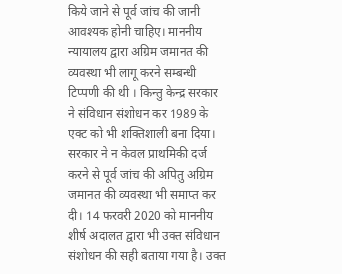किये जाने से पूर्व जांच की जानी आवश्यक होनी चाहिए। माननीय न्यायालय द्वारा अग्रिम जमानत की व्यवस्था भी लागू करने सम्बन्धी टिप्पणी की थी । किन्तु केन्द्र सरकार ने संविधान संशोधन कर 1989 के एक्ट को भी शक्तिशाली बना दिया। सरकार ने न केवल प्राथमिकी दर्ज करने से पूर्व जांच की अपितु अग्रिम जमानत की व्यवस्था भी समाप्त कर दी। 14 फरवरी 2020 को माननीय शीर्ष अदालत द्वारा भी उक्त संविधान संशोधन की सही बताया गया है। उक्त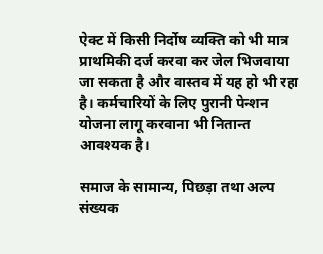ऐक्ट में किसी निर्दोष व्यक्ति को भी मात्र प्राथमिकी दर्ज करवा कर जेल भिजवाया जा सकता है और वास्तव में यह हो भी रहा है। कर्मचारियों के लिए पुरानी पेन्शन योजना लागू करवाना भी नितान्त आवश्यक है।

समाज के सामान्य, पिछड़ा तथा अल्प संख्यक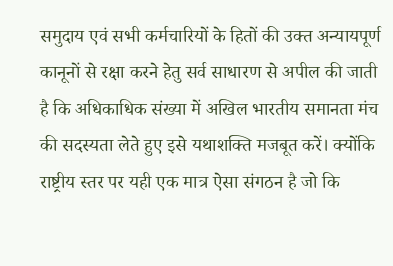समुदाय एवं सभी कर्मचारियों के हितों की उक्त अन्यायपूर्ण कानूनों से रक्षा करने हेतु सर्व साधारण से अपील की जाती है कि अधिकाधिक संख्या में अखिल भारतीय समानता मंच की सदस्यता लेते हुए इसे यथाशक्ति मजबूत करें। क्योंकि राष्ट्रीय स्तर पर यही एक मात्र ऐसा संगठन है जो कि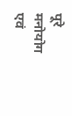पूरे मनोयोग एवं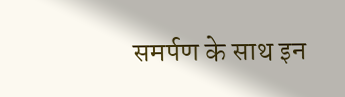समर्पण के साथ इन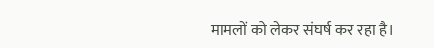मामलों को लेकर संघर्ष कर रहा है।